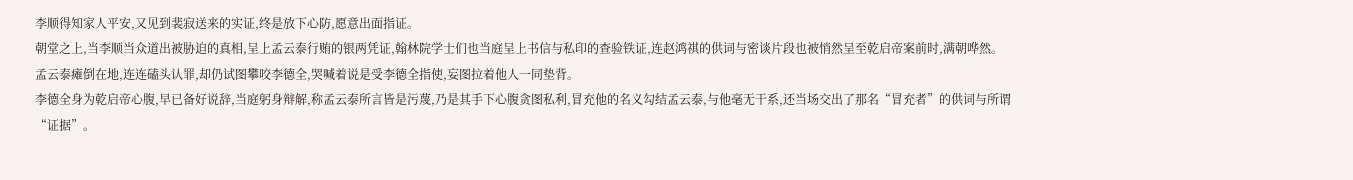李顺得知家人平安,又见到裴寂送来的实证,终是放下心防,愿意出面指证。
朝堂之上,当李顺当众道出被胁迫的真相,呈上孟云泰行贿的银两凭证,翰林院学士们也当庭呈上书信与私印的查验铁证,连赵鸿祺的供词与密谈片段也被悄然呈至乾启帝案前时,满朝哗然。
孟云泰瘫倒在地,连连磕头认罪,却仍试图攀咬李德全,哭喊着说是受李德全指使,妄图拉着他人一同垫背。
李德全身为乾启帝心腹,早已备好说辞,当庭躬身辩解,称孟云泰所言皆是污蔑,乃是其手下心腹贪图私利,冒充他的名义勾结孟云泰,与他毫无干系,还当场交出了那名“冒充者”的供词与所谓“证据”。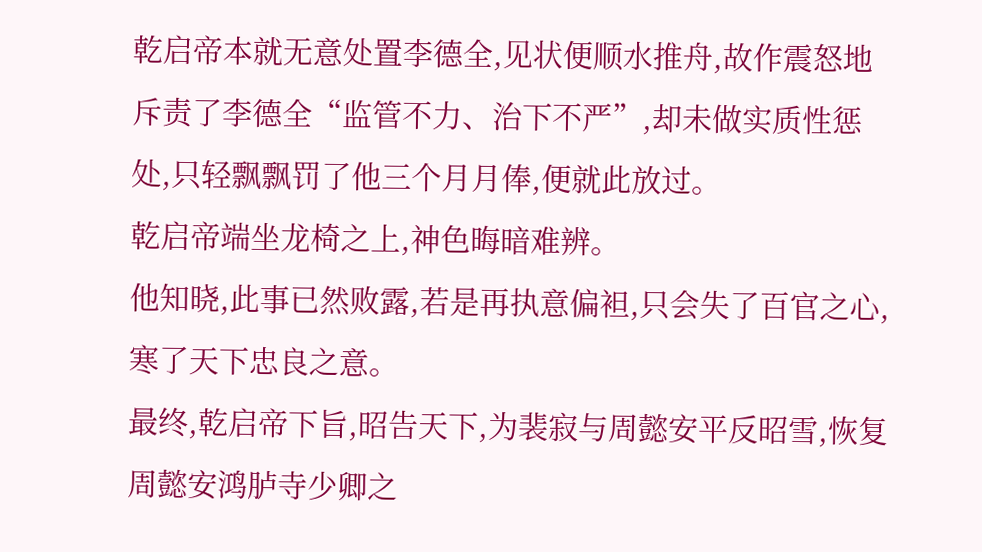乾启帝本就无意处置李德全,见状便顺水推舟,故作震怒地斥责了李德全“监管不力、治下不严”,却未做实质性惩处,只轻飘飘罚了他三个月月俸,便就此放过。
乾启帝端坐龙椅之上,神色晦暗难辨。
他知晓,此事已然败露,若是再执意偏袒,只会失了百官之心,寒了天下忠良之意。
最终,乾启帝下旨,昭告天下,为裴寂与周懿安平反昭雪,恢复周懿安鸿胪寺少卿之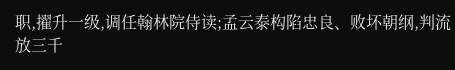职,擢升一级,调任翰林院侍读;孟云泰构陷忠良、败坏朝纲,判流放三千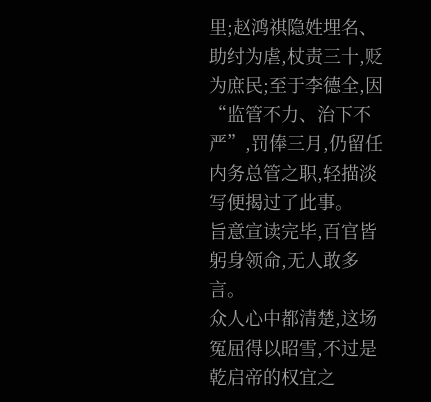里;赵鸿祺隐姓埋名、助纣为虐,杖责三十,贬为庶民;至于李德全,因“监管不力、治下不严”,罚俸三月,仍留任内务总管之职,轻描淡写便揭过了此事。
旨意宣读完毕,百官皆躬身领命,无人敢多言。
众人心中都清楚,这场冤屈得以昭雪,不过是乾启帝的权宜之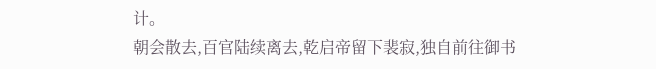计。
朝会散去,百官陆续离去,乾启帝留下裴寂,独自前往御书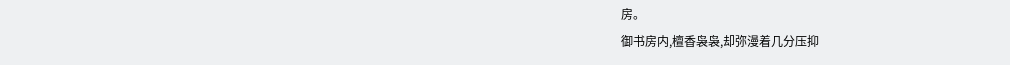房。
御书房内,檀香袅袅,却弥漫着几分压抑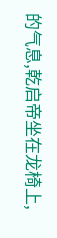的气息,乾启帝坐在龙椅上,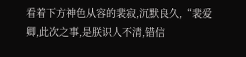看着下方神色从容的裴寂,沉默良久,“裴爱卿,此次之事,是朕识人不清,错信